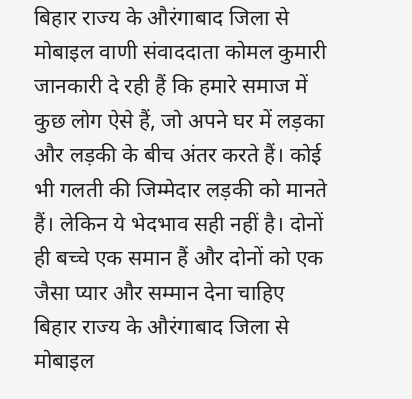बिहार राज्य के औरंगाबाद जिला से मोबाइल वाणी संवाददाता कोमल कुमारी जानकारी दे रही हैं कि हमारे समाज में कुछ लोग ऐसे हैं, जो अपने घर में लड़का और लड़की के बीच अंतर करते हैं। कोई भी गलती की जिम्मेदार लड़की को मानते हैं। लेकिन ये भेदभाव सही नहीं है। दोनों ही बच्चे एक समान हैं और दोनों को एक जैसा प्यार और सम्मान देना चाहिए
बिहार राज्य के औरंगाबाद जिला से मोबाइल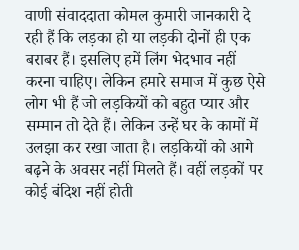वाणी संवाददाता कोमल कुमारी जानकारी दे रही हैं कि लड़का हो या लड़की दोनों ही एक बराबर हैं। इसलिए हमें लिंग भेदभाव नहीं करना चाहिए। लेकिन हमारे समाज में कुछ ऐसे लोग भी हैं जो लड़कियों को बहुत प्यार और सम्मान तो देते हैं। लेकिन उन्हें घर के कामों में उलझा कर रखा जाता है। लड़कियों को आगे बढ़ने के अवसर नहीं मिलते हैं। वहीं लड़कों पर कोई बंदिश नहीं होती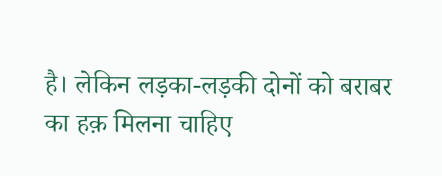है। लेकिन लड़का-लड़की दोनों को बराबर का हक़ मिलना चाहिए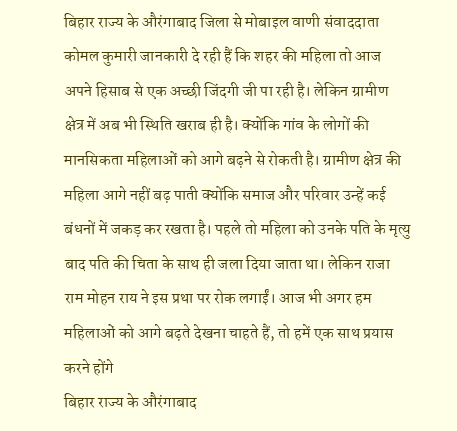बिहार राज्य के औरंगाबाद जिला से मोबाइल वाणी संवाददाता कोमल कुमारी जानकारी दे रही हैं कि शहर की महिला तो आज अपने हिसाब से एक अच्छी जिंदगी जी पा रही है। लेकिन ग्रामीण क्षेत्र में अब भी स्थिति खराब ही है। क्योंकि गांव के लोगों की मानसिकता महिलाओं को आगे बढ़ने से रोकती है। ग्रामीण क्षेत्र की महिला आगे नहीं बढ़ पाती क्योंकि समाज और परिवार उन्हें कई बंधनों में जकड़ कर रखता है। पहले तो महिला को उनके पति के मृत्यु बाद पति की चिता के साथ ही जला दिया जाता था। लेकिन राजा राम मोहन राय ने इस प्रथा पर रोक लगाईं। आज भी अगर हम महिलाओं को आगे बढ़ते देखना चाहते हैं, तो हमें एक साथ प्रयास करने होंगे
बिहार राज्य के औरंगाबाद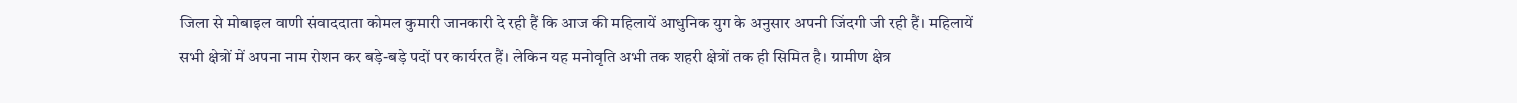जिला से मोबाइल वाणी संवाददाता कोमल कुमारी जानकारी दे रही हैं कि आज की महिलायें आधुनिक युग के अनुसार अपनी जिंदगी जी रही हैं। महिलायें सभी क्षेत्रों में अपना नाम रोशन कर बड़े-बड़े पदों पर कार्यरत हैं। लेकिन यह मनोवृति अभी तक शहरी क्षेत्रों तक ही सिमित है। ग्रामीण क्षेत्र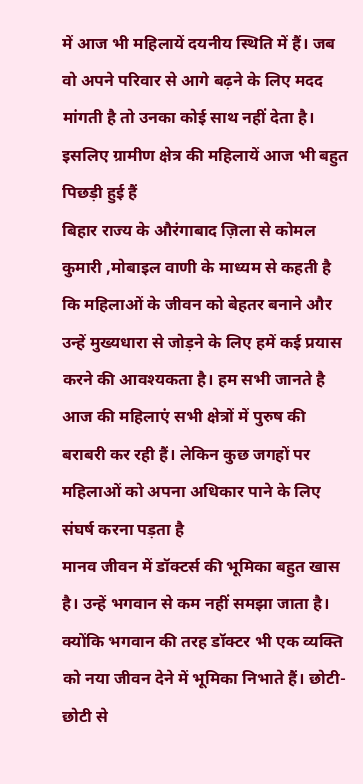में आज भी महिलायें दयनीय स्थिति में हैं। जब वो अपने परिवार से आगे बढ़ने के लिए मदद मांगती है तो उनका कोई साथ नहीं देता है। इसलिए ग्रामीण क्षेत्र की महिलायें आज भी बहुत पिछड़ी हुई हैं
बिहार राज्य के औरंगाबाद ज़िला से कोमल कुमारी ,मोबाइल वाणी के माध्यम से कहती है कि महिलाओं के जीवन को बेहतर बनाने और उन्हें मुख्यधारा से जोड़ने के लिए हमें कई प्रयास करने की आवश्यकता है। हम सभी जानते है आज की महिलाएं सभी क्षेत्रों में पुरुष की बराबरी कर रही हैं। लेकिन कुछ जगहों पर महिलाओं को अपना अधिकार पाने के लिए संघर्ष करना पड़ता है
मानव जीवन में डॉक्टर्स की भूमिका बहुत खास है। उन्हें भगवान से कम नहीं समझा जाता है। क्योंकि भगवान की तरह डॉक्टर भी एक व्यक्ति को नया जीवन देने में भूमिका निभाते हैं। छोटी-छोटी से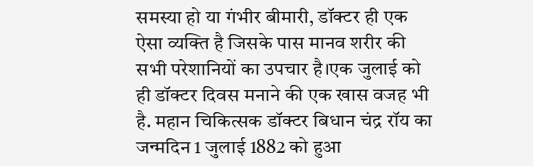समस्या हो या गंभीर बीमारी, डॉक्टर ही एक ऐसा व्यक्ति है जिसके पास मानव शरीर की सभी परेशानियों का उपचार है।एक जुलाई को ही डॉक्टर दिवस मनाने की एक खास वजह भी है. महान चिकित्सक डॉक्टर बिधान चंद्र रॉय का जन्मदिन 1 जुलाई 1882 को हुआ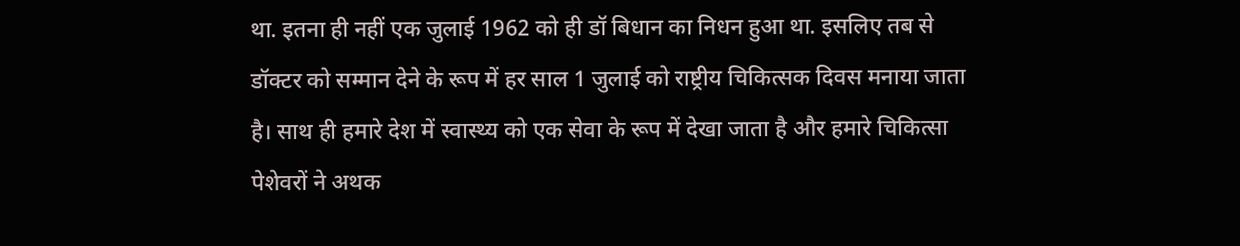था. इतना ही नहीं एक जुलाई 1962 को ही डॉ बिधान का निधन हुआ था. इसलिए तब से डॉक्टर को सम्मान देने के रूप में हर साल 1 जुलाई को राष्ट्रीय चिकित्सक दिवस मनाया जाता है। साथ ही हमारे देश में स्वास्थ्य को एक सेवा के रूप में देखा जाता है और हमारे चिकित्सा पेशेवरों ने अथक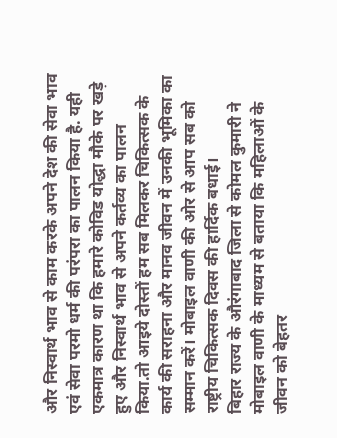और निस्वार्थ भाव से काम करके अपने देश की सेवा भाव एवं सेवा परमो धर्म की परंपरा का पालन किया है. यही एकमात्र कारण था कि हमारे कोविड योद्धा मौके पर खड़े हुए और निस्वार्थ भाव से अपने कर्तव्य का पालन किया.तो आइये दोस्तों हम सब मिलकर चिकित्सक के कार्य की सराहना और मानव जीवन में उनकी भूमिका का सम्मान करें। मोबाइल वाणी की ओर से आप सब को राष्ट्रीय चिकित्सक दिवस की हार्दिक बधाई।
बिहार राज्य के औरंगाबाद जिला से कोमल कुमारी ने मोबाइल वाणी के माध्यम से बताया कि महिलाओं के जीवन को बेहतर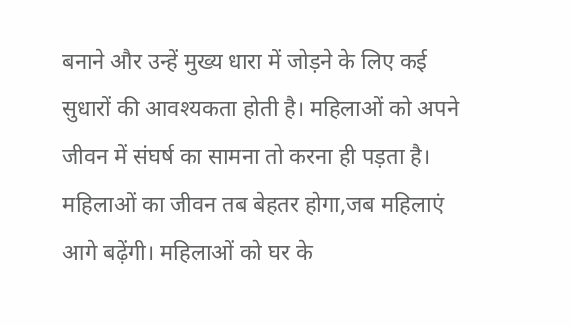बनाने और उन्हें मुख्य धारा में जोड़ने के लिए कई सुधारों की आवश्यकता होती है। महिलाओं को अपने जीवन में संघर्ष का सामना तो करना ही पड़ता है। महिलाओं का जीवन तब बेहतर होगा,जब महिलाएं आगे बढ़ेंगी। महिलाओं को घर के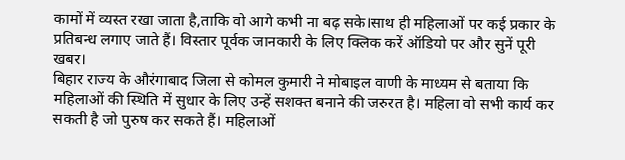कामों में व्यस्त रखा जाता है,ताकि वो आगे कभी ना बढ़ सके।साथ ही महिलाओं पर कई प्रकार के प्रतिबन्ध लगाए जाते हैं। विस्तार पूर्वक जानकारी के लिए क्लिक करें ऑडियो पर और सुनें पूरी खबर।
बिहार राज्य के औरंगाबाद जिला से कोमल कुमारी ने मोबाइल वाणी के माध्यम से बताया कि महिलाओं की स्थिति में सुधार के लिए उन्हें सशक्त बनाने की जरुरत है। महिला वो सभी कार्य कर सकती है जो पुरुष कर सकते हैं। महिलाओं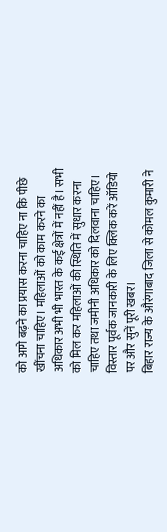को आगे बढ़ने का प्रयास करना चाहिए ना कि पीछे खींचना चाहिए। महिलाओं को काम करने का अधिकार अभी भी भारत के कई क्षेत्रों में नहीं है। सभी को मिल कर महिलाओं की स्थिति में सुधार करना चाहिए तथा जमीनी अधिकार को दिलवाना चाहिए। विस्तार पूर्वक जानकारी के लिए क्लिक करें ऑडियो पर और सुनें पूरी खबर।
बिहार राज्य के औरंगाबाद जिला से कोमल कुमारी ने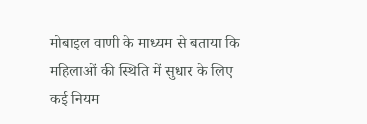मोबाइल वाणी के माध्यम से बताया कि महिलाओं की स्थिति में सुधार के लिए कई नियम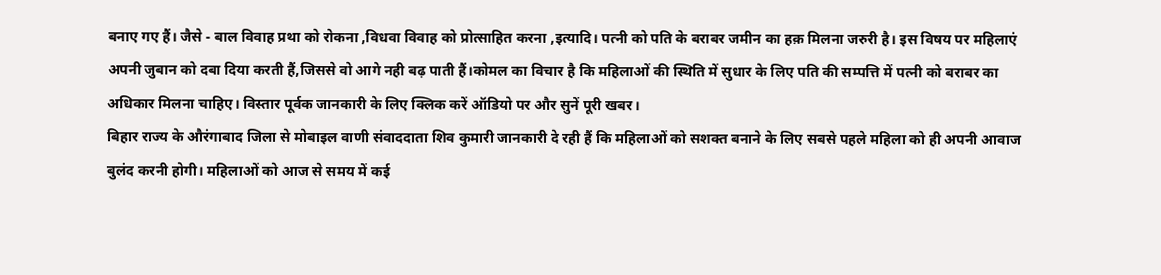बनाए गए हैं। जैसे - बाल विवाह प्रथा को रोकना ,विधवा विवाह को प्रोत्साहित करना ,इत्यादि। पत्नी को पति के बराबर जमीन का हक़ मिलना जरुरी है। इस विषय पर महिलाएं अपनी जुबान को दबा दिया करती हैं,जिससे वो आगे नही बढ़ पाती हैं।कोमल का विचार है कि महिलाओं की स्थिति में सुधार के लिए पति की सम्पत्ति में पत्नी को बराबर का अधिकार मिलना चाहिए। विस्तार पूर्वक जानकारी के लिए क्लिक करें ऑडियो पर और सुनें पूरी खबर।
बिहार राज्य के औरंगाबाद जिला से मोबाइल वाणी संवाददाता शिव कुमारी जानकारी दे रही हैं कि महिलाओं को सशक्त बनाने के लिए सबसे पहले महिला को ही अपनी आवाज बुलंद करनी होगी। महिलाओं को आज से समय में कई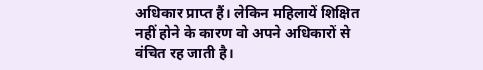अधिकार प्राप्त हैं। लेकिन महिलायें शिक्षित नहीं होने के कारण वो अपने अधिकारों से वंचित रह जाती है।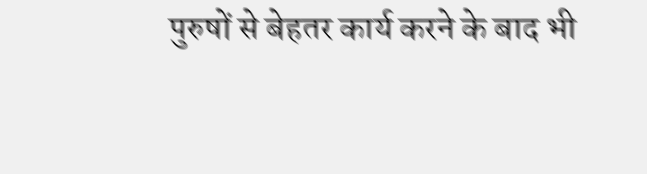पुरुषों से बेहतर कार्य करने के बाद भी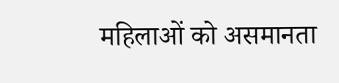महिलाओं को असमानता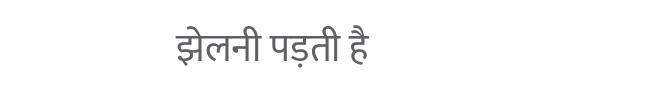झेलनी पड़ती है